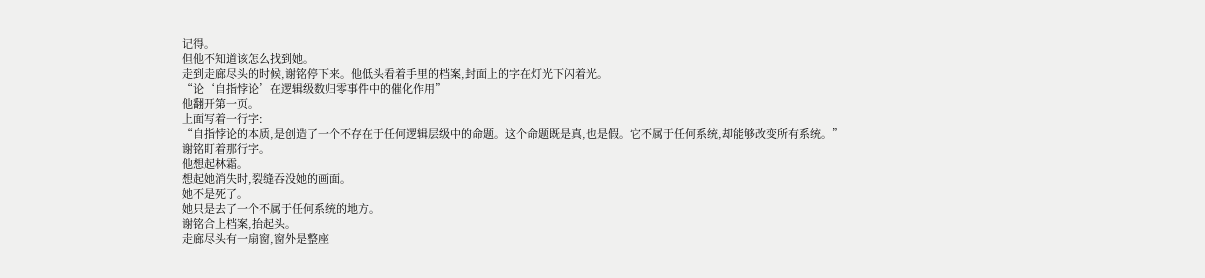记得。
但他不知道该怎么找到她。
走到走廊尽头的时候,谢铭停下来。他低头看着手里的档案,封面上的字在灯光下闪着光。
“论‘自指悖论’在逻辑级数归零事件中的催化作用”
他翻开第一页。
上面写着一行字:
“自指悖论的本质,是创造了一个不存在于任何逻辑层级中的命题。这个命题既是真,也是假。它不属于任何系统,却能够改变所有系统。”
谢铭盯着那行字。
他想起林霜。
想起她消失时,裂缝吞没她的画面。
她不是死了。
她只是去了一个不属于任何系统的地方。
谢铭合上档案,抬起头。
走廊尽头有一扇窗,窗外是整座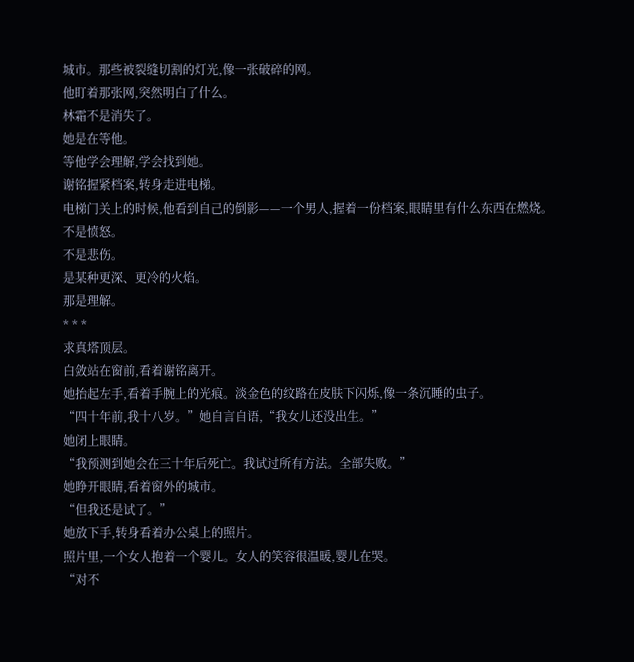城市。那些被裂缝切割的灯光,像一张破碎的网。
他盯着那张网,突然明白了什么。
林霜不是消失了。
她是在等他。
等他学会理解,学会找到她。
谢铭握紧档案,转身走进电梯。
电梯门关上的时候,他看到自己的倒影——一个男人,握着一份档案,眼睛里有什么东西在燃烧。
不是愤怒。
不是悲伤。
是某种更深、更冷的火焰。
那是理解。
* * *
求真塔顶层。
白敛站在窗前,看着谢铭离开。
她抬起左手,看着手腕上的光痕。淡金色的纹路在皮肤下闪烁,像一条沉睡的虫子。
“四十年前,我十八岁。”她自言自语,“我女儿还没出生。”
她闭上眼睛。
“我预测到她会在三十年后死亡。我试过所有方法。全部失败。”
她睁开眼睛,看着窗外的城市。
“但我还是试了。”
她放下手,转身看着办公桌上的照片。
照片里,一个女人抱着一个婴儿。女人的笑容很温暖,婴儿在哭。
“对不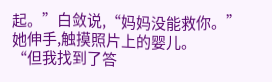起。”白敛说,“妈妈没能救你。”
她伸手,触摸照片上的婴儿。
“但我找到了答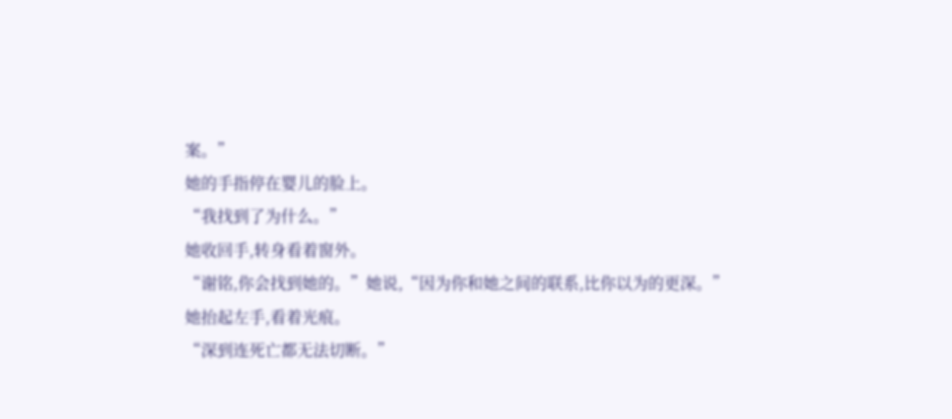案。”
她的手指停在婴儿的脸上。
“我找到了为什么。”
她收回手,转身看着窗外。
“谢铭,你会找到她的。”她说,“因为你和她之间的联系,比你以为的更深。”
她抬起左手,看着光痕。
“深到连死亡都无法切断。”